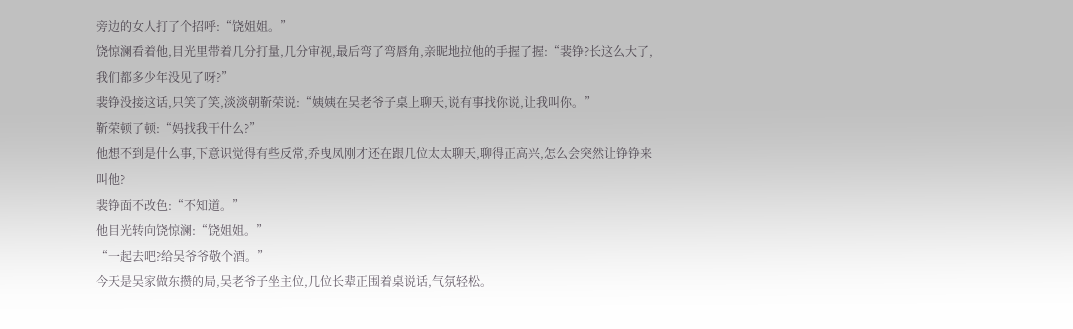旁边的女人打了个招呼:“饶姐姐。”
饶惊澜看着他,目光里带着几分打量,几分审视,最后弯了弯唇角,亲昵地拉他的手握了握:“裴铮?长这么大了,我们都多少年没见了呀?”
裴铮没接这话,只笑了笑,淡淡朝靳荣说:“姨姨在吴老爷子桌上聊天,说有事找你说,让我叫你。”
靳荣顿了顿:“妈找我干什么?”
他想不到是什么事,下意识觉得有些反常,乔曳凤刚才还在跟几位太太聊天,聊得正高兴,怎么会突然让铮铮来叫他?
裴铮面不改色:“不知道。”
他目光转向饶惊澜:“饶姐姐。”
“一起去吧?给吴爷爷敬个酒。”
今天是吴家做东攒的局,吴老爷子坐主位,几位长辈正围着桌说话,气氛轻松。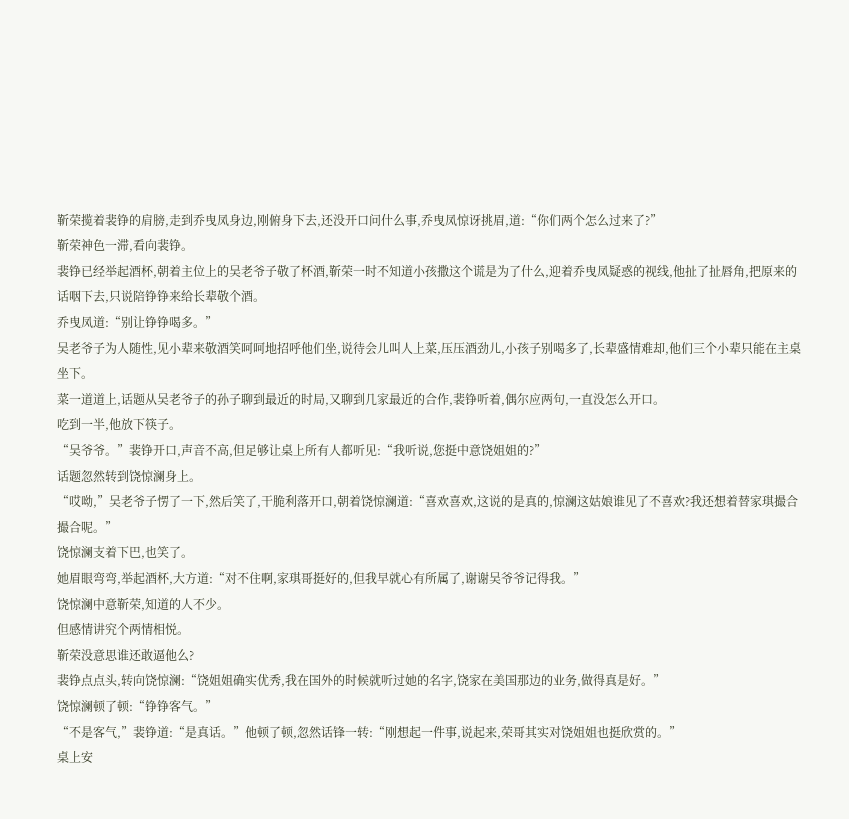靳荣揽着裴铮的肩膀,走到乔曳凤身边,刚俯身下去,还没开口问什么事,乔曳凤惊讶挑眉,道:“你们两个怎么过来了?”
靳荣神色一滞,看向裴铮。
裴铮已经举起酒杯,朝着主位上的吴老爷子敬了杯酒,靳荣一时不知道小孩撒这个谎是为了什么,迎着乔曳凤疑惑的视线,他扯了扯唇角,把原来的话咽下去,只说陪铮铮来给长辈敬个酒。
乔曳凤道:“别让铮铮喝多。”
吴老爷子为人随性,见小辈来敬酒笑呵呵地招呼他们坐,说待会儿叫人上菜,压压酒劲儿,小孩子别喝多了,长辈盛情难却,他们三个小辈只能在主桌坐下。
菜一道道上,话题从吴老爷子的孙子聊到最近的时局,又聊到几家最近的合作,裴铮听着,偶尔应两句,一直没怎么开口。
吃到一半,他放下筷子。
“吴爷爷。”裴铮开口,声音不高,但足够让桌上所有人都听见:“我听说,您挺中意饶姐姐的?”
话题忽然转到饶惊澜身上。
“哎呦,”吴老爷子愣了一下,然后笑了,干脆利落开口,朝着饶惊澜道:“喜欢喜欢,这说的是真的,惊澜这姑娘谁见了不喜欢?我还想着替家琪撮合撮合呢。”
饶惊澜支着下巴,也笑了。
她眉眼弯弯,举起酒杯,大方道:“对不住啊,家琪哥挺好的,但我早就心有所属了,谢谢吴爷爷记得我。”
饶惊澜中意靳荣,知道的人不少。
但感情讲究个两情相悦。
靳荣没意思谁还敢逼他么?
裴铮点点头,转向饶惊澜:“饶姐姐确实优秀,我在国外的时候就听过她的名字,饶家在美国那边的业务,做得真是好。”
饶惊澜顿了顿:“铮铮客气。”
“不是客气,”裴铮道:“是真话。”他顿了顿,忽然话锋一转:“刚想起一件事,说起来,荣哥其实对饶姐姐也挺欣赏的。”
桌上安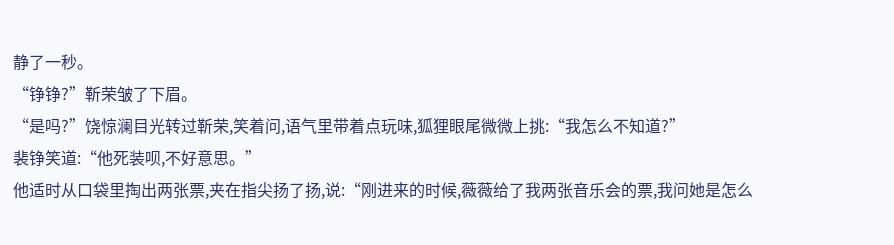静了一秒。
“铮铮?”靳荣皱了下眉。
“是吗?”饶惊澜目光转过靳荣,笑着问,语气里带着点玩味,狐狸眼尾微微上挑:“我怎么不知道?”
裴铮笑道:“他死装呗,不好意思。”
他适时从口袋里掏出两张票,夹在指尖扬了扬,说:“刚进来的时候,薇薇给了我两张音乐会的票,我问她是怎么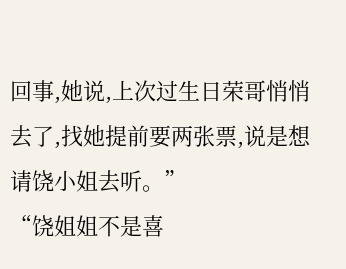回事,她说,上次过生日荣哥悄悄去了,找她提前要两张票,说是想请饶小姐去听。”
“饶姐姐不是喜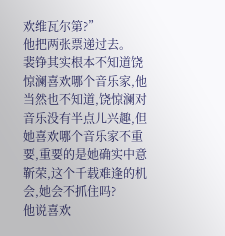欢维瓦尔第?”
他把两张票递过去。
裴铮其实根本不知道饶惊澜喜欢哪个音乐家,他当然也不知道,饶惊澜对音乐没有半点儿兴趣,但她喜欢哪个音乐家不重要,重要的是她确实中意靳荣,这个千载难逢的机会,她会不抓住吗?
他说喜欢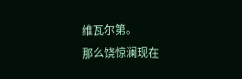维瓦尔第。
那么饶惊澜现在